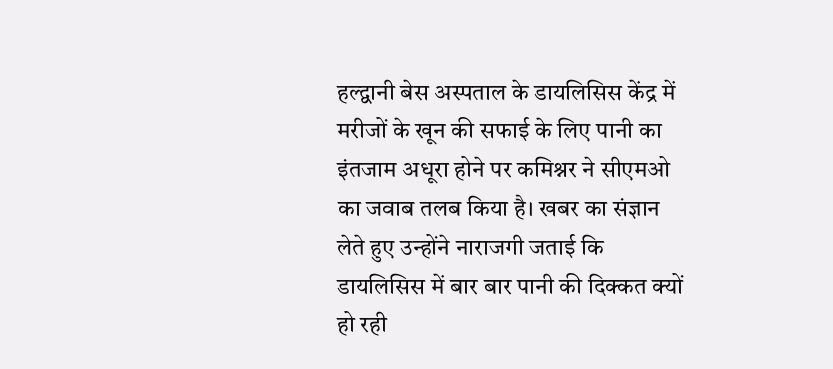हल्द्वानी बेस अस्पताल के डायलिसिस केंद्र में मरीजों के खून की सफाई के लिए पानी का इंतजाम अधूरा होने पर कमिश्नर ने सीएमओ का जवाब तलब किया है। खबर का संज्ञान लेते हुए उन्होंने नाराजगी जताई कि डायलिसिस में बार बार पानी की दिक्कत क्यों हो रही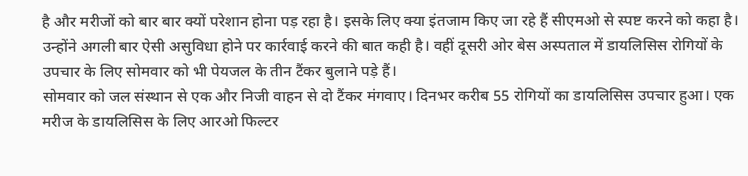है और मरीजों को बार बार क्यों परेशान होना पड़ रहा है। इसके लिए क्या इंतजाम किए जा रहे हैं सीएमओ से स्पष्ट करने को कहा है। उन्होंने अगली बार ऐसी असुविधा होने पर कार्रवाई करने की बात कही है। वहीं दूसरी ओर बेस अस्पताल में डायलिसिस रोगियों के उपचार के लिए सोमवार को भी पेयजल के तीन टैंकर बुलाने पड़े हैं।
सोमवार को जल संस्थान से एक और निजी वाहन से दो टैंकर मंगवाए। दिनभर करीब 55 रोगियों का डायलिसिस उपचार हुआ। एक मरीज के डायलिसिस के लिए आरओ फिल्टर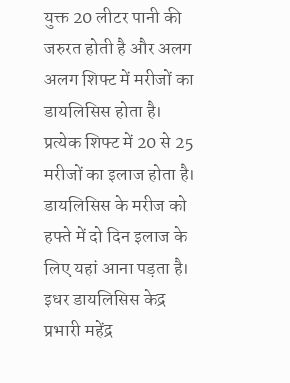युक्त 20 लीटर पानी की जरुरत होती है और अलग अलग शिफ्ट में मरीजों का डायलिसिस होता है। प्रत्येक शिफ्ट में 20 से 25 मरीजों का इलाज होता है। डायलिसिस के मरीज को हफ्ते में दो दिन इलाज के लिए यहां आना पड़ता है। इधर डायलिसिस केद्र प्रभारी महेंद्र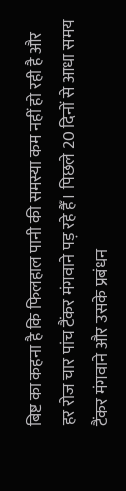बिष्ट का कहना है कि फिलहाल पानी की समस्या कम नहीं हो रही है और हर रोज चार पांच टैंकर मंगवाने पड़ रहे हैँ। पिछले 20 दिनों से आधा समय टैंकर मंगवाने और उसके प्रबंधन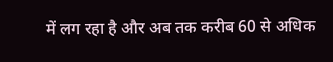में लग रहा है और अब तक करीब 60 से अधिक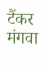टैंकर मंगवा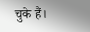चुके हैं।